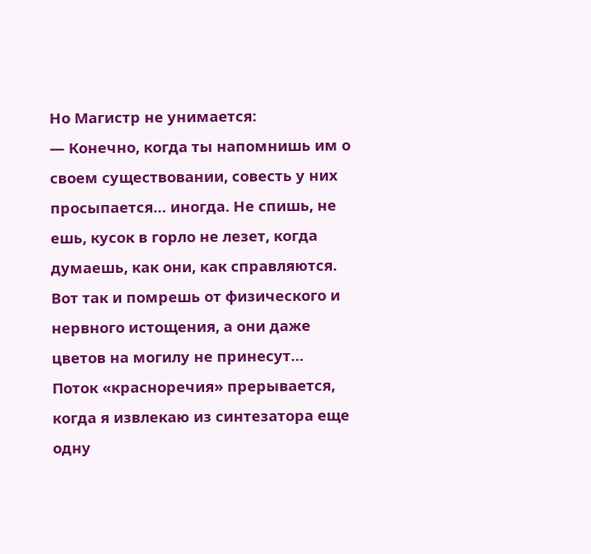Но Магистр не унимается:
— Конечно, когда ты напомнишь им о своем существовании, совесть у них просыпается… иногда. Не спишь, не ешь, кусок в горло не лезет, когда
думаешь, как они, как справляются. Вот так и помрешь от физического и нервного истощения, а они даже цветов на могилу не принесут…
Поток «красноречия» прерывается, когда я извлекаю из синтезатора еще одну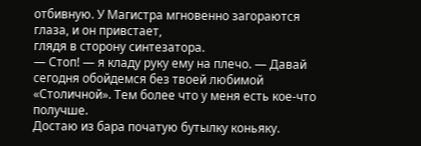отбивную. У Магистра мгновенно загораются глаза, и он привстает,
глядя в сторону синтезатора.
— Стоп! — я кладу руку ему на плечо. — Давай сегодня обойдемся без твоей любимой «Столичной». Тем более что у меня есть кое-что получше.
Достаю из бара початую бутылку коньяку.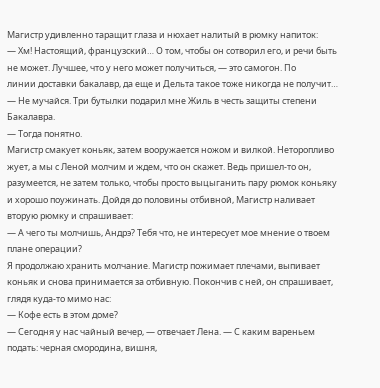Магистр удивленно таращит глаза и нюхает налитый в рюмку напиток:
— Хм! Настоящий, французский… О том, чтобы он сотворил его, и речи быть не может. Лучшее, что у него может получиться, — это самогон. По
линии доставки бакалавр, да еще и Дельта такое тоже никогда не получит…
— Не мучайся. Три бутылки подарил мне Жиль в честь защиты степени Бакалавра.
— Тогда понятно.
Магистр смакует коньяк, затем вооружается ножом и вилкой. Неторопливо жует, а мы с Леной молчим и ждем, что он скажет. Ведь пришел-то он,
разумеется, не затем только, чтобы просто выцыганить пару рюмок коньяку и хорошо поужинать. Дойдя до половины отбивной, Магистр наливает
вторую рюмку и спрашивает:
— А чего ты молчишь, Андрэ? Тебя что, не интересует мое мнение о твоем плане операции?
Я продолжаю хранить молчание. Магистр пожимает плечами, выпивает коньяк и снова принимается за отбивную. Покончив с ней, он спрашивает,
глядя куда-то мимо нас:
— Кофе есть в этом доме?
— Сегодня у нас чайный вечер, — отвечает Лена. — С каким вареньем подать: черная смородина, вишня,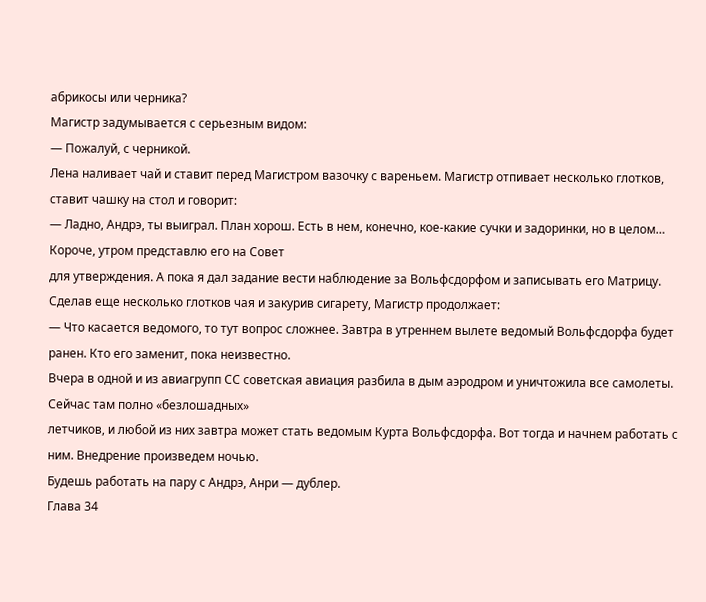абрикосы или черника?
Магистр задумывается с серьезным видом:
— Пожалуй, с черникой.
Лена наливает чай и ставит перед Магистром вазочку с вареньем. Магистр отпивает несколько глотков, ставит чашку на стол и говорит:
— Ладно, Андрэ, ты выиграл. План хорош. Есть в нем, конечно, кое-какие сучки и задоринки, но в целом… Короче, утром представлю его на Совет
для утверждения. А пока я дал задание вести наблюдение за Вольфсдорфом и записывать его Матрицу.
Сделав еще несколько глотков чая и закурив сигарету, Магистр продолжает:
— Что касается ведомого, то тут вопрос сложнее. Завтра в утреннем вылете ведомый Вольфсдорфа будет ранен. Кто его заменит, пока неизвестно.
Вчера в одной и из авиагрупп СС советская авиация разбила в дым аэродром и уничтожила все самолеты. Сейчас там полно «безлошадных»
летчиков, и любой из них завтра может стать ведомым Курта Вольфсдорфа. Вот тогда и начнем работать с ним. Внедрение произведем ночью.
Будешь работать на пару с Андрэ, Анри — дублер.
Глава 34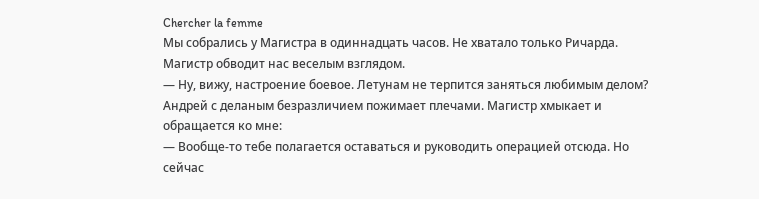Chercher la femme
Мы собрались у Магистра в одиннадцать часов. Не хватало только Ричарда. Магистр обводит нас веселым взглядом.
— Ну, вижу, настроение боевое. Летунам не терпится заняться любимым делом?
Андрей с деланым безразличием пожимает плечами. Магистр хмыкает и обращается ко мне:
— Вообще-то тебе полагается оставаться и руководить операцией отсюда. Но сейчас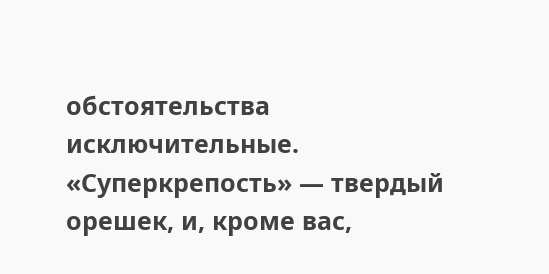обстоятельства исключительные. «Суперкрепость» — твердый
орешек, и, кроме вас,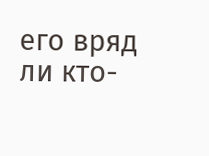его вряд ли кто-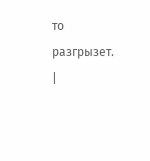то разгрызет. |